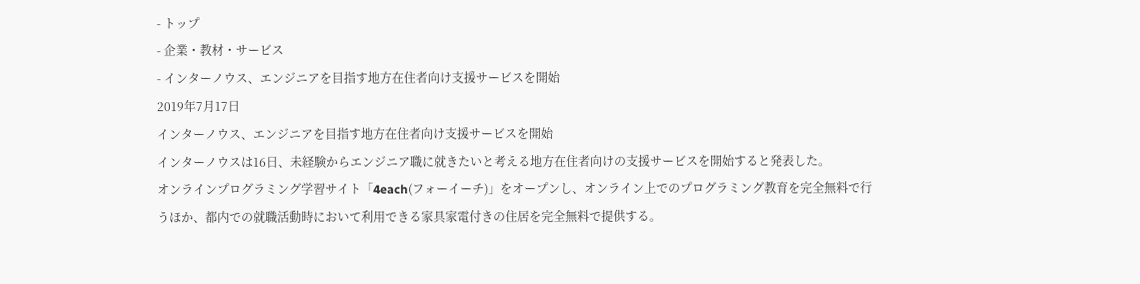- トップ
- 企業・教材・サービス
- インターノウス、エンジニアを目指す地方在住者向け支援サービスを開始
2019年7月17日
インターノウス、エンジニアを目指す地方在住者向け支援サービスを開始
インターノウスは16日、未経験からエンジニア職に就きたいと考える地方在住者向けの支援サービスを開始すると発表した。
オンラインプログラミング学習サイト「4each(フォーイーチ)」をオープンし、オンライン上でのプログラミング教育を完全無料で行うほか、都内での就職活動時において利用できる家具家電付きの住居を完全無料で提供する。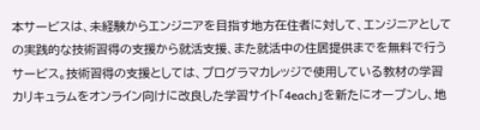本サービスは、未経験からエンジニアを目指す地方在住者に対して、エンジニアとしての実践的な技術習得の支援から就活支援、また就活中の住居提供までを無料で行うサービス。技術習得の支援としては、プログラマカレッジで使用している教材の学習カリキュラムをオンライン向けに改良した学習サイト「4each」を新たにオープンし、地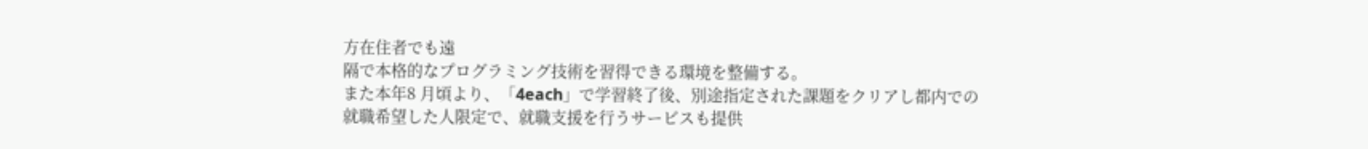方在住者でも遠
隔で本格的なプログラミング技術を習得できる環境を整備する。
また本年8 月頃より、「4each」で学習終了後、別途指定された課題をクリアし都内での就職希望した人限定で、就職支援を行うサービスも提供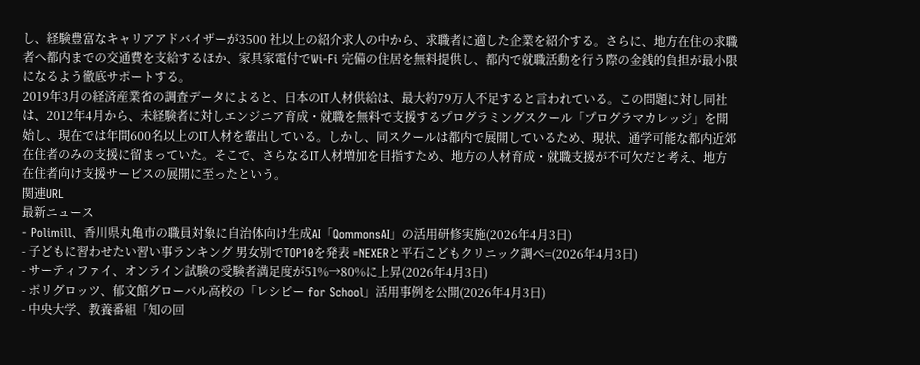し、経験豊富なキャリアアドバイザーが3500 社以上の紹介求人の中から、求職者に適した企業を紹介する。さらに、地方在住の求職者へ都内までの交通費を支給するほか、家具家電付でWi-Fi 完備の住居を無料提供し、都内で就職活動を行う際の金銭的負担が最小限になるよう徹底サポートする。
2019年3月の経済産業省の調査データによると、日本のIT人材供給は、最大約79万人不足すると言われている。この問題に対し同社は、2012年4月から、未経験者に対しエンジニア育成・就職を無料で支援するプログラミングスクール「プログラマカレッジ」を開始し、現在では年間600名以上のIT人材を輩出している。しかし、同スクールは都内で展開しているため、現状、通学可能な都内近郊在住者のみの支援に留まっていた。そこで、さらなるIT人材増加を目指すため、地方の人材育成・就職支援が不可欠だと考え、地方在住者向け支援サービスの展開に至ったという。
関連URL
最新ニュース
- Polimill、香川県丸亀市の職員対象に自治体向け生成AI「QommonsAI」の活用研修実施(2026年4月3日)
- 子どもに習わせたい習い事ランキング 男女別でTOP10を発表 =NEXERと平石こどもクリニック調べ=(2026年4月3日)
- サーティファイ、オンライン試験の受験者満足度が51%→80%に上昇(2026年4月3日)
- ポリグロッツ、郁文館グローバル高校の「レシピー for School」活用事例を公開(2026年4月3日)
- 中央大学、教養番組「知の回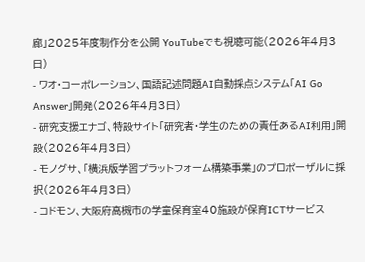廊」2025年度制作分を公開 YouTubeでも視聴可能(2026年4月3日)
- ワオ・コーポレーション、国語記述問題AI自動採点システム「AI Go Answer」開発(2026年4月3日)
- 研究支援エナゴ、特設サイト「研究者・学生のための責任あるAI利用」開設(2026年4月3日)
- モノグサ、「横浜版学習プラットフォーム構築事業」のプロポーザルに採択(2026年4月3日)
- コドモン、大阪府高槻市の学童保育室40施設が保育ICTサービス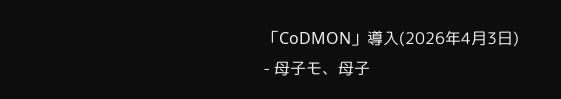「CoDMON」導入(2026年4月3日)
- 母子モ、母子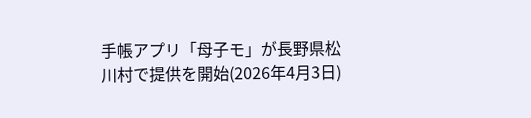手帳アプリ「母子モ」が長野県松川村で提供を開始(2026年4月3日)